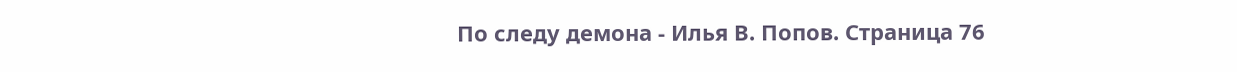По следу демона - Илья В. Попов. Страница 76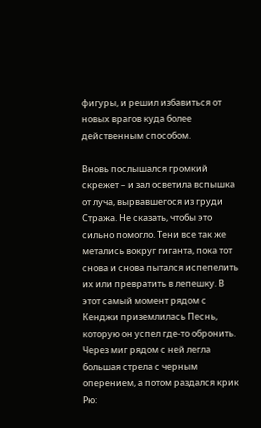фигуры, и решил избавиться от новых врагов куда более действенным способом.

Вновь послышался громкий скрежет – и зал осветила вспышка от луча, вырвавшегося из груди Стража. Не сказать, чтобы это сильно помогло. Тени все так же метались вокруг гиганта, пока тот снова и снова пытался испепелить их или превратить в лепешку. В этот самый момент рядом с Кенджи приземлилась Песнь, которую он успел где-то обронить. Через миг рядом с ней легла большая стрела с черным оперением, а потом раздался крик Рю: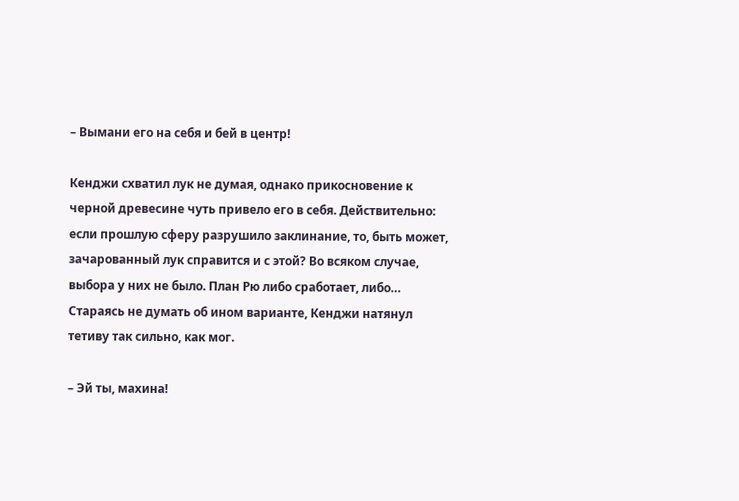– Вымани его на себя и бей в центр!

Кенджи схватил лук не думая, однако прикосновение к черной древесине чуть привело его в себя. Действительно: если прошлую сферу разрушило заклинание, то, быть может, зачарованный лук справится и с этой? Во всяком случае, выбора у них не было. План Рю либо сработает, либо… Стараясь не думать об ином варианте, Кенджи натянул тетиву так сильно, как мог.

– Эй ты, махина!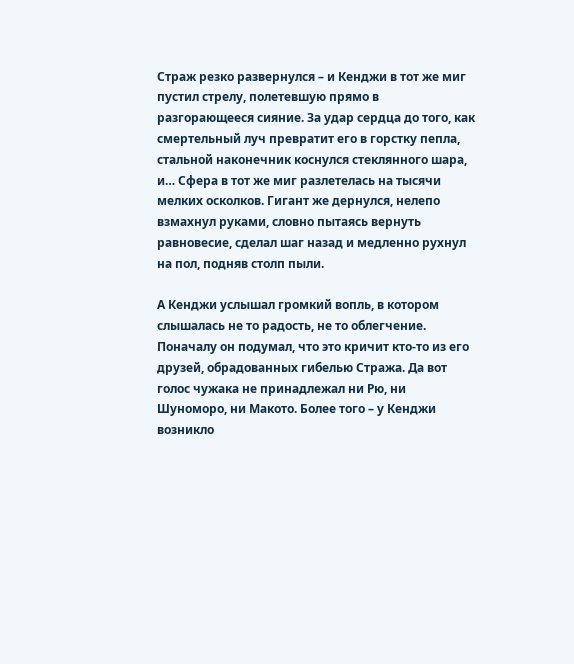Страж резко развернулся – и Кенджи в тот же миг пустил стрелу, полетевшую прямо в разгорающееся сияние. За удар сердца до того, как смертельный луч превратит его в горстку пепла, стальной наконечник коснулся стеклянного шара, и… Сфера в тот же миг разлетелась на тысячи мелких осколков. Гигант же дернулся, нелепо взмахнул руками, словно пытаясь вернуть равновесие, сделал шаг назад и медленно рухнул на пол, подняв столп пыли.

А Кенджи услышал громкий вопль, в котором слышалась не то радость, не то облегчение. Поначалу он подумал, что это кричит кто-то из его друзей, обрадованных гибелью Стража. Да вот голос чужака не принадлежал ни Рю, ни Шуноморо, ни Макото. Более того – у Кенджи возникло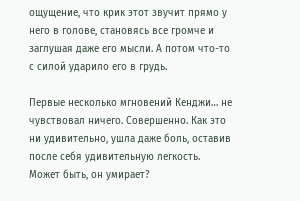ощущение, что крик этот звучит прямо у него в голове, становясь все громче и заглушая даже его мысли. А потом что-то с силой ударило его в грудь.

Первые несколько мгновений Кенджи… не чувствовал ничего. Совершенно. Как это ни удивительно, ушла даже боль, оставив после себя удивительную легкость. Может быть, он умирает?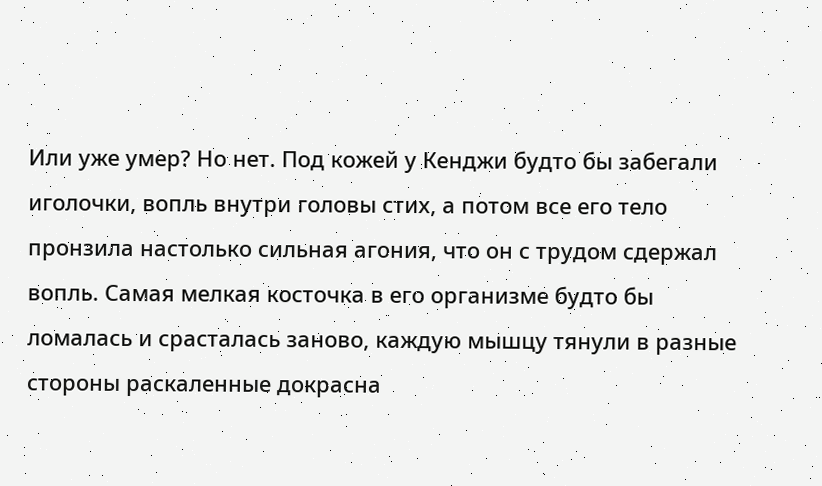Или уже умер? Но нет. Под кожей у Кенджи будто бы забегали иголочки, вопль внутри головы стих, а потом все его тело пронзила настолько сильная агония, что он с трудом сдержал вопль. Самая мелкая косточка в его организме будто бы ломалась и срасталась заново, каждую мышцу тянули в разные стороны раскаленные докрасна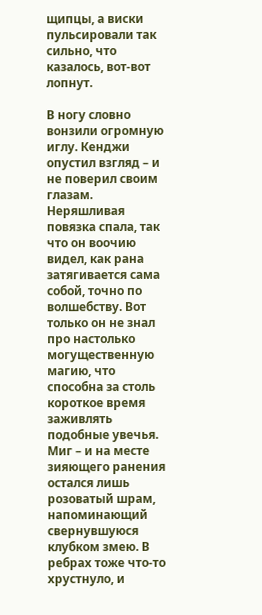щипцы, а виски пульсировали так сильно, что казалось, вот-вот лопнут.

В ногу словно вонзили огромную иглу. Кенджи опустил взгляд – и не поверил своим глазам. Неряшливая повязка спала, так что он воочию видел, как рана затягивается сама собой, точно по волшебству. Вот только он не знал про настолько могущественную магию, что способна за столь короткое время заживлять подобные увечья. Миг – и на месте зияющего ранения остался лишь розоватый шрам, напоминающий свернувшуюся клубком змею. В ребрах тоже что-то хрустнуло, и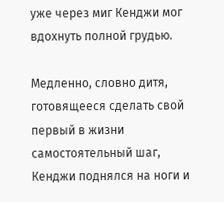уже через миг Кенджи мог вдохнуть полной грудью.

Медленно, словно дитя, готовящееся сделать свой первый в жизни самостоятельный шаг, Кенджи поднялся на ноги и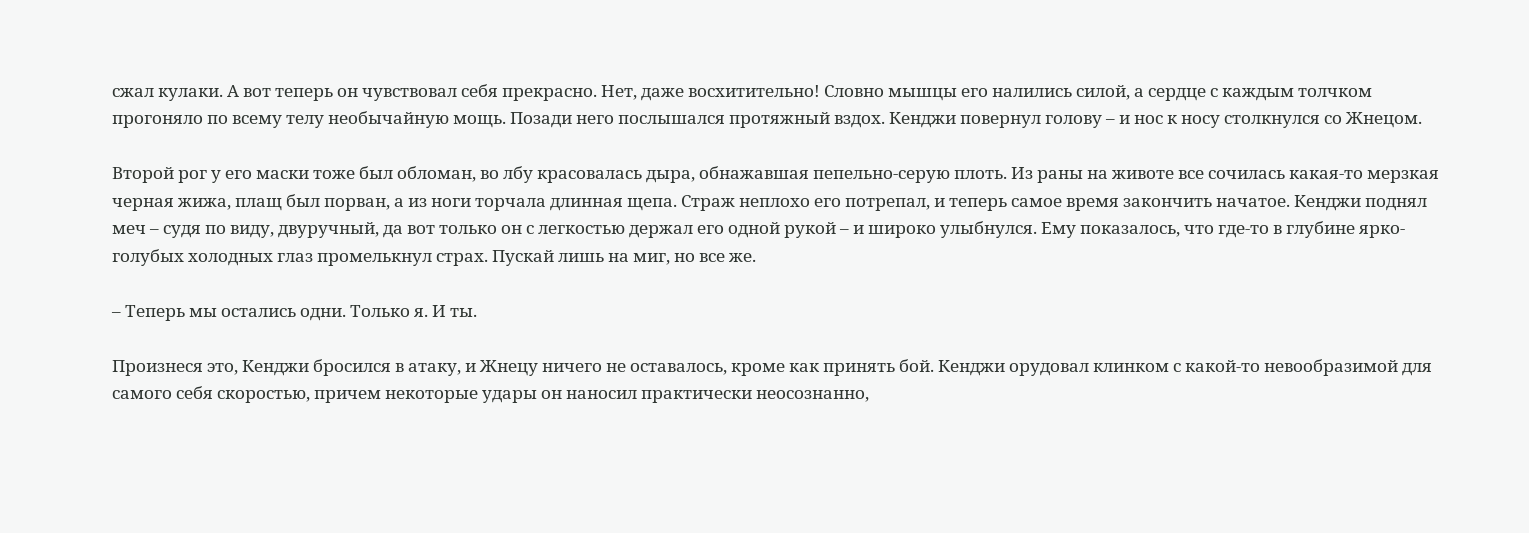сжал кулаки. А вот теперь он чувствовал себя прекрасно. Нет, даже восхитительно! Словно мышцы его налились силой, а сердце с каждым толчком прогоняло по всему телу необычайную мощь. Позади него послышался протяжный вздох. Кенджи повернул голову – и нос к носу столкнулся со Жнецом.

Второй рог у его маски тоже был обломан, во лбу красовалась дыра, обнажавшая пепельно-серую плоть. Из раны на животе все сочилась какая-то мерзкая черная жижа, плащ был порван, а из ноги торчала длинная щепа. Страж неплохо его потрепал, и теперь самое время закончить начатое. Кенджи поднял меч – судя по виду, двуручный, да вот только он с легкостью держал его одной рукой – и широко улыбнулся. Ему показалось, что где-то в глубине ярко-голубых холодных глаз промелькнул страх. Пускай лишь на миг, но все же.

– Теперь мы остались одни. Только я. И ты.

Произнеся это, Кенджи бросился в атаку, и Жнецу ничего не оставалось, кроме как принять бой. Кенджи орудовал клинком с какой-то невообразимой для самого себя скоростью, причем некоторые удары он наносил практически неосознанно,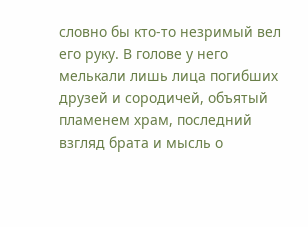словно бы кто-то незримый вел его руку. В голове у него мелькали лишь лица погибших друзей и сородичей, объятый пламенем храм, последний взгляд брата и мысль о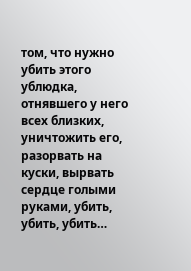том, что нужно убить этого ублюдка, отнявшего у него всех близких, уничтожить его, разорвать на куски, вырвать сердце голыми руками, убить, убить, убить…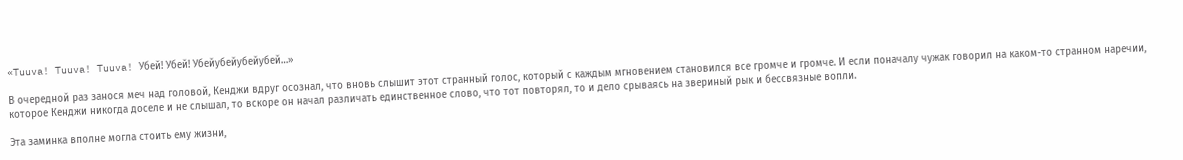«Tuuva! Tuuva! Tuuva! Убей! Убей! Убейубейубейубей…»

В очередной раз занося меч над головой, Кенджи вдруг осознал, что вновь слышит этот странный голос, который с каждым мгновением становился все громче и громче. И если поначалу чужак говорил на каком-то странном наречии, которое Кенджи никогда доселе и не слышал, то вскоре он начал различать единственное слово, что тот повторял, то и дело срываясь на звериный рык и бессвязные вопли.

Эта заминка вполне могла стоить ему жизни,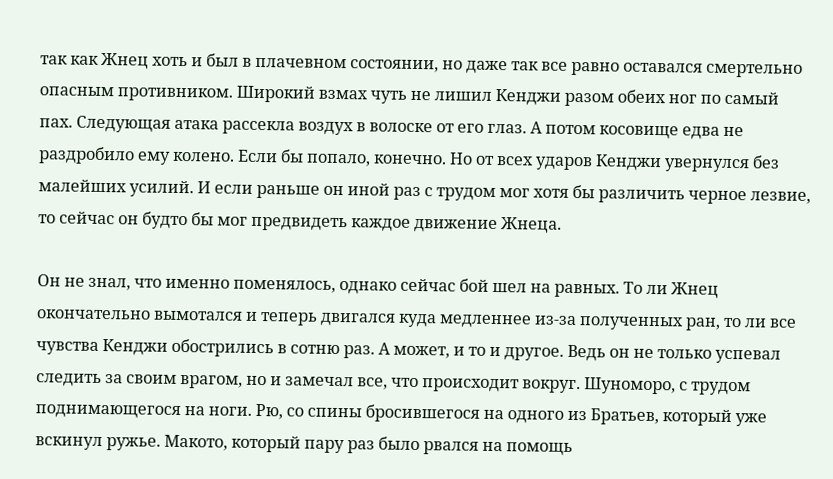так как Жнец хоть и был в плачевном состоянии, но даже так все равно оставался смертельно опасным противником. Широкий взмах чуть не лишил Кенджи разом обеих ног по самый пах. Следующая атака рассекла воздух в волоске от его глаз. А потом косовище едва не раздробило ему колено. Если бы попало, конечно. Но от всех ударов Кенджи увернулся без малейших усилий. И если раньше он иной раз с трудом мог хотя бы различить черное лезвие, то сейчас он будто бы мог предвидеть каждое движение Жнеца.

Он не знал, что именно поменялось, однако сейчас бой шел на равных. То ли Жнец окончательно вымотался и теперь двигался куда медленнее из-за полученных ран, то ли все чувства Кенджи обострились в сотню раз. А может, и то и другое. Ведь он не только успевал следить за своим врагом, но и замечал все, что происходит вокруг. Шуноморо, с трудом поднимающегося на ноги. Рю, со спины бросившегося на одного из Братьев, который уже вскинул ружье. Макото, который пару раз было рвался на помощь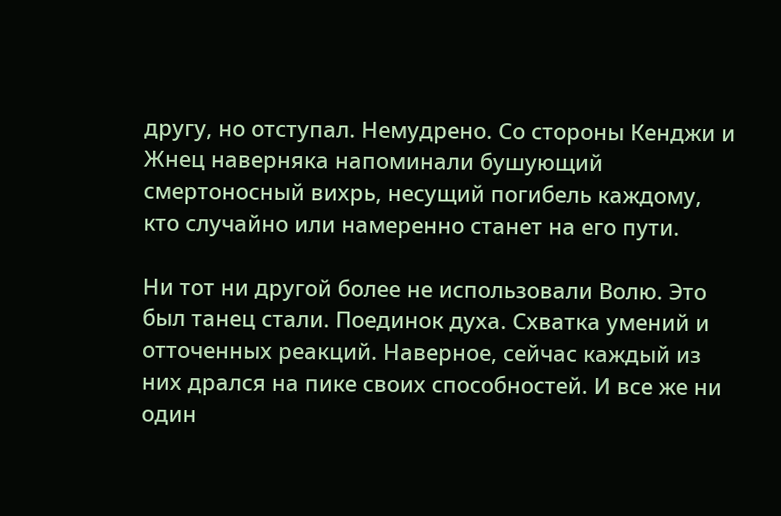другу, но отступал. Немудрено. Со стороны Кенджи и Жнец наверняка напоминали бушующий смертоносный вихрь, несущий погибель каждому, кто случайно или намеренно станет на его пути.

Ни тот ни другой более не использовали Волю. Это был танец стали. Поединок духа. Схватка умений и отточенных реакций. Наверное, сейчас каждый из них дрался на пике своих способностей. И все же ни один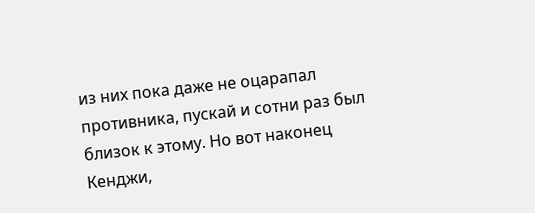из них пока даже не оцарапал противника, пускай и сотни раз был близок к этому. Но вот наконец Кенджи,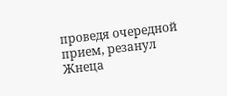проведя очередной прием, резанул Жнеца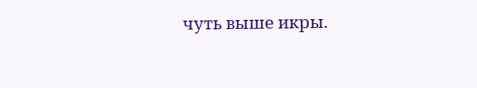чуть выше икры.